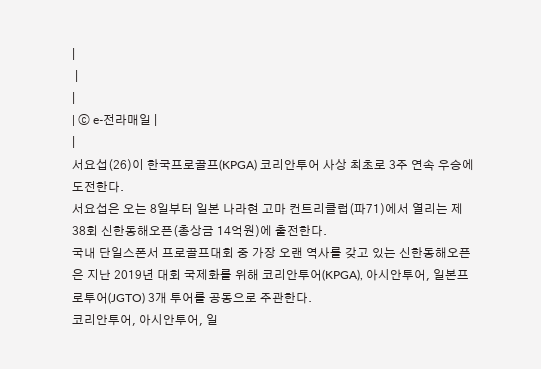|
 |
|
| ⓒ e-전라매일 |
|
서요섭(26)이 한국프로골프(KPGA) 코리안투어 사상 최초로 3주 연속 우승에 도전한다.
서요섭은 오는 8일부터 일본 나라현 고마 컨트리클럽(파71)에서 열리는 제38회 신한동해오픈(총상금 14억원)에 출전한다.
국내 단일스폰서 프로골프대회 중 가장 오랜 역사를 갖고 있는 신한동해오픈은 지난 2019년 대회 국제화를 위해 코리안투어(KPGA), 아시안투어, 일본프로투어(JGTO) 3개 투어를 공동으로 주관한다.
코리안투어, 아시안투어, 일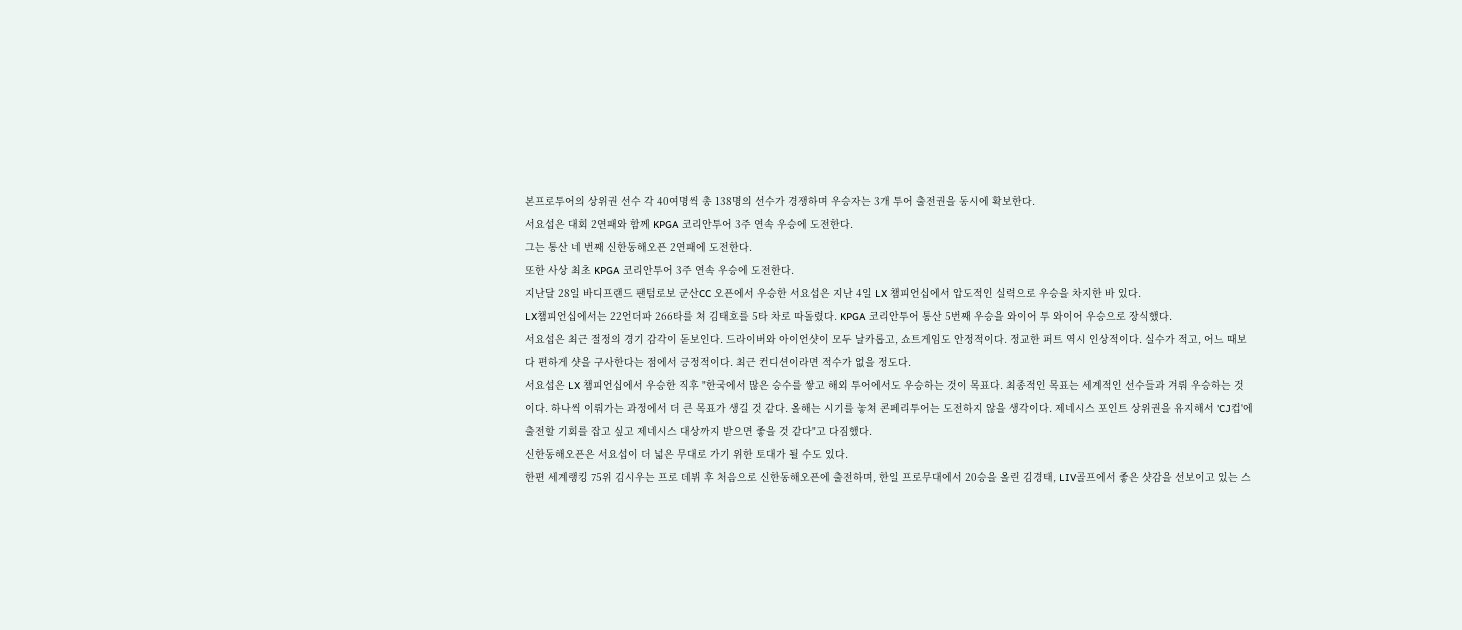본프로투어의 상위권 선수 각 40여명씩 총 138명의 선수가 경쟁하며 우승자는 3개 투어 출전권을 동시에 확보한다.
서요섭은 대회 2연패와 함께 KPGA 코리안투어 3주 연속 우승에 도전한다.
그는 통산 네 번째 신한동해오픈 2연패에 도전한다.
또한 사상 최초 KPGA 코리안투어 3주 연속 우승에 도전한다.
지난달 28일 바디프랜드 팬텀로보 군산CC 오픈에서 우승한 서요섭은 지난 4일 LX 챔피언십에서 압도적인 실력으로 우승을 차지한 바 있다.
LX챔피언십에서는 22언더파 266타를 쳐 김태호를 5타 차로 따돌렸다. KPGA 코리안투어 통산 5번째 우승을 와이어 투 와이어 우승으로 장식했다.
서요섭은 최근 절정의 경기 감각이 돋보인다. 드라이버와 아이언샷이 모두 날카롭고, 쇼트게임도 안정적이다. 정교한 퍼트 역시 인상적이다. 실수가 적고, 어느 때보다 편하게 샷을 구사한다는 점에서 긍정적이다. 최근 컨디션이라면 적수가 없을 정도다.
서요섭은 LX 챔피언십에서 우승한 직후 "한국에서 많은 승수를 쌓고 해외 투어에서도 우승하는 것이 목표다. 최종적인 목표는 세계적인 선수들과 겨뤄 우승하는 것이다. 하나씩 이뤄가는 과정에서 더 큰 목표가 생길 것 같다. 올해는 시기를 놓쳐 콘페리투어는 도전하지 않을 생각이다. 제네시스 포인트 상위권을 유지해서 'CJ컵'에 출전할 기회를 잡고 싶고 제네시스 대상까지 받으면 좋을 것 같다"고 다짐했다.
신한동해오픈은 서요섭이 더 넓은 무대로 가기 위한 토대가 될 수도 있다.
한편 세계랭킹 75위 김시우는 프로 데뷔 후 처음으로 신한동해오픈에 출전하며, 한일 프로무대에서 20승을 올린 김경태, LIV골프에서 좋은 샷감을 선보이고 있는 스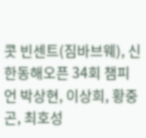콧 빈센트(짐바브웨), 신한동해오픈 34회 챔피언 박상현, 이상희, 황중곤, 최호성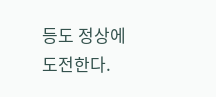등도 정상에 도전한다.